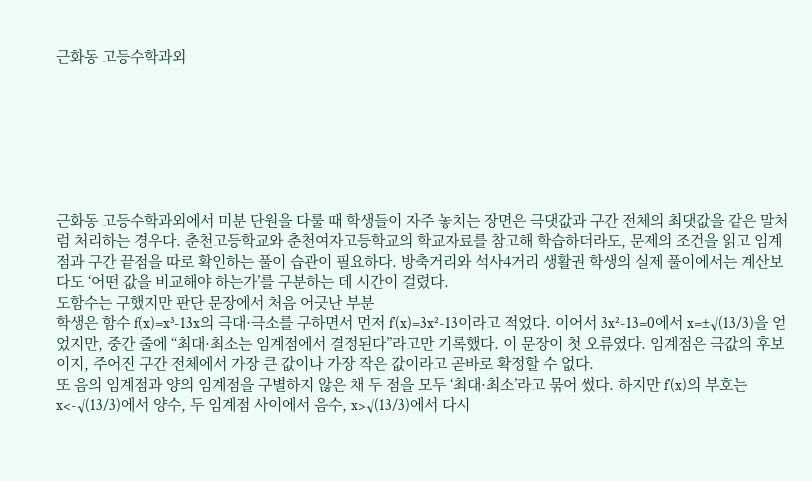근화동 고등수학과외







근화동 고등수학과외에서 미분 단원을 다룰 때 학생들이 자주 놓치는 장면은 극댓값과 구간 전체의 최댓값을 같은 말처럼 처리하는 경우다. 춘천고등학교와 춘천여자고등학교의 학교자료를 참고해 학습하더라도, 문제의 조건을 읽고 임계점과 구간 끝점을 따로 확인하는 풀이 습관이 필요하다. 방축거리와 석사4거리 생활권 학생의 실제 풀이에서는 계산보다도 ‘어떤 값을 비교해야 하는가’를 구분하는 데 시간이 걸렸다.
도함수는 구했지만 판단 문장에서 처음 어긋난 부분
학생은 함수 f(x)=x³-13x의 극대·극소를 구하면서 먼저 f′(x)=3x²-13이라고 적었다. 이어서 3x²-13=0에서 x=±√(13/3)을 얻었지만, 중간 줄에 “최대·최소는 임계점에서 결정된다”라고만 기록했다. 이 문장이 첫 오류였다. 임계점은 극값의 후보이지, 주어진 구간 전체에서 가장 큰 값이나 가장 작은 값이라고 곧바로 확정할 수 없다.
또 음의 임계점과 양의 임계점을 구별하지 않은 채 두 점을 모두 ‘최대·최소’라고 묶어 썼다. 하지만 f′(x)의 부호는 x<-√(13/3)에서 양수, 두 임계점 사이에서 음수, x>√(13/3)에서 다시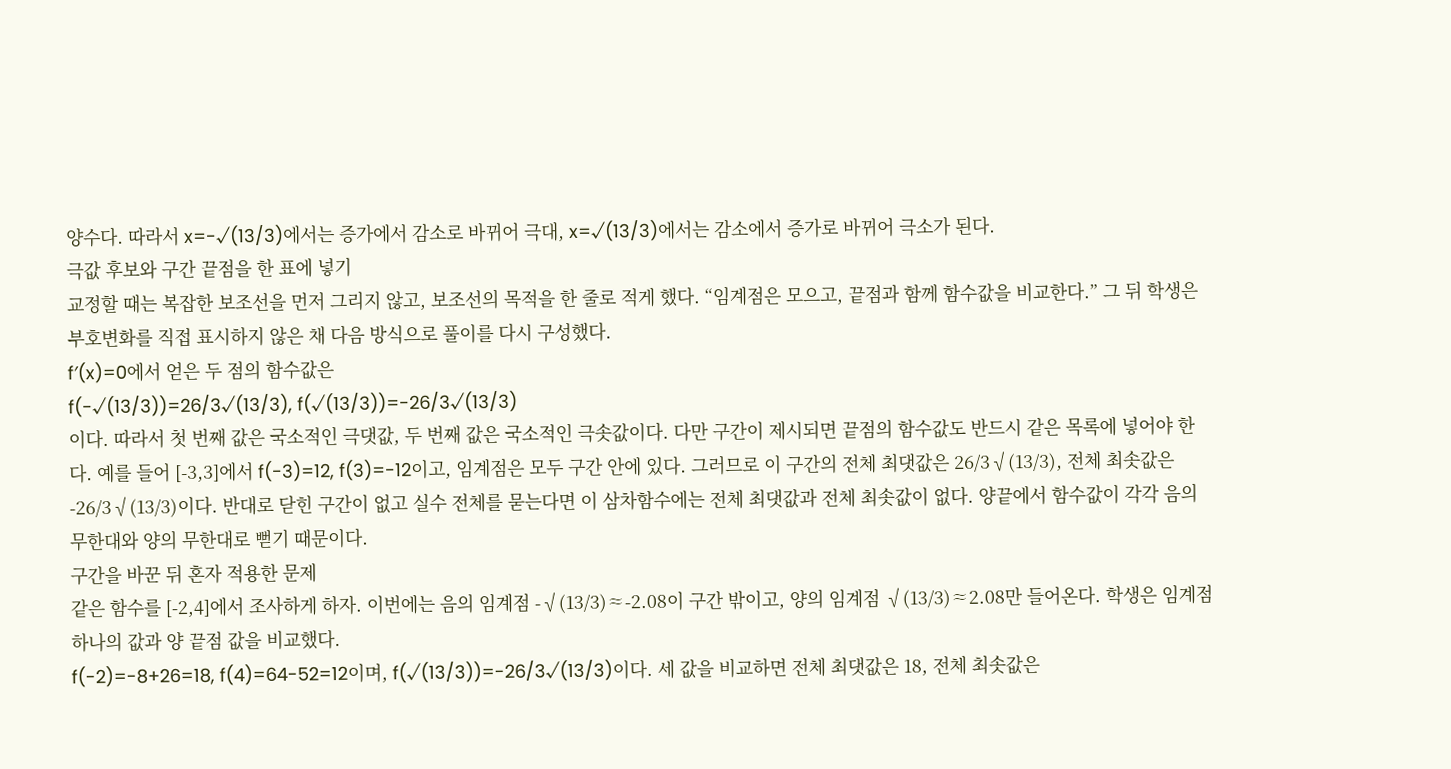양수다. 따라서 x=-√(13/3)에서는 증가에서 감소로 바뀌어 극대, x=√(13/3)에서는 감소에서 증가로 바뀌어 극소가 된다.
극값 후보와 구간 끝점을 한 표에 넣기
교정할 때는 복잡한 보조선을 먼저 그리지 않고, 보조선의 목적을 한 줄로 적게 했다. “임계점은 모으고, 끝점과 함께 함수값을 비교한다.” 그 뒤 학생은 부호변화를 직접 표시하지 않은 채 다음 방식으로 풀이를 다시 구성했다.
f′(x)=0에서 얻은 두 점의 함수값은
f(-√(13/3))=26/3√(13/3), f(√(13/3))=-26/3√(13/3)
이다. 따라서 첫 번째 값은 국소적인 극댓값, 두 번째 값은 국소적인 극솟값이다. 다만 구간이 제시되면 끝점의 함수값도 반드시 같은 목록에 넣어야 한다. 예를 들어 [-3,3]에서 f(-3)=12, f(3)=-12이고, 임계점은 모두 구간 안에 있다. 그러므로 이 구간의 전체 최댓값은 26/3√(13/3), 전체 최솟값은 -26/3√(13/3)이다. 반대로 닫힌 구간이 없고 실수 전체를 묻는다면 이 삼차함수에는 전체 최댓값과 전체 최솟값이 없다. 양끝에서 함수값이 각각 음의 무한대와 양의 무한대로 뻗기 때문이다.
구간을 바꾼 뒤 혼자 적용한 문제
같은 함수를 [-2,4]에서 조사하게 하자. 이번에는 음의 임계점 -√(13/3)≈-2.08이 구간 밖이고, 양의 임계점 √(13/3)≈2.08만 들어온다. 학생은 임계점 하나의 값과 양 끝점 값을 비교했다.
f(-2)=-8+26=18, f(4)=64-52=12이며, f(√(13/3))=-26/3√(13/3)이다. 세 값을 비교하면 전체 최댓값은 18, 전체 최솟값은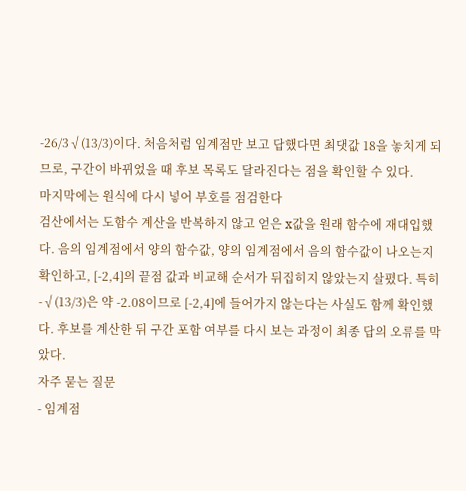-26/3√(13/3)이다. 처음처럼 임계점만 보고 답했다면 최댓값 18을 놓치게 되므로, 구간이 바뀌었을 때 후보 목록도 달라진다는 점을 확인할 수 있다.
마지막에는 원식에 다시 넣어 부호를 점검한다
검산에서는 도함수 계산을 반복하지 않고 얻은 x값을 원래 함수에 재대입했다. 음의 임계점에서 양의 함수값, 양의 임계점에서 음의 함수값이 나오는지 확인하고, [-2,4]의 끝점 값과 비교해 순서가 뒤집히지 않았는지 살폈다. 특히 -√(13/3)은 약 -2.08이므로 [-2,4]에 들어가지 않는다는 사실도 함께 확인했다. 후보를 계산한 뒤 구간 포함 여부를 다시 보는 과정이 최종 답의 오류를 막았다.
자주 묻는 질문
- 임계점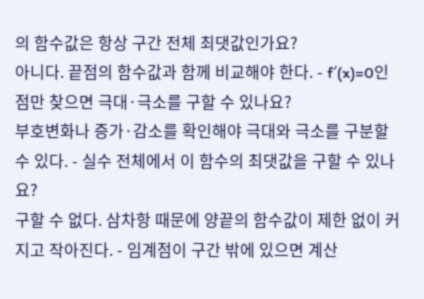의 함수값은 항상 구간 전체 최댓값인가요?
아니다. 끝점의 함수값과 함께 비교해야 한다. - f′(x)=0인 점만 찾으면 극대·극소를 구할 수 있나요?
부호변화나 증가·감소를 확인해야 극대와 극소를 구분할 수 있다. - 실수 전체에서 이 함수의 최댓값을 구할 수 있나요?
구할 수 없다. 삼차항 때문에 양끝의 함수값이 제한 없이 커지고 작아진다. - 임계점이 구간 밖에 있으면 계산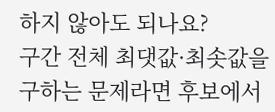하지 않아도 되나요?
구간 전체 최댓값·최솟값을 구하는 문제라면 후보에서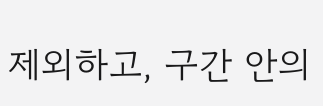제외하고, 구간 안의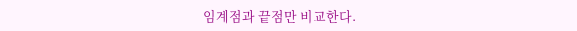임계점과 끝점만 비교한다.